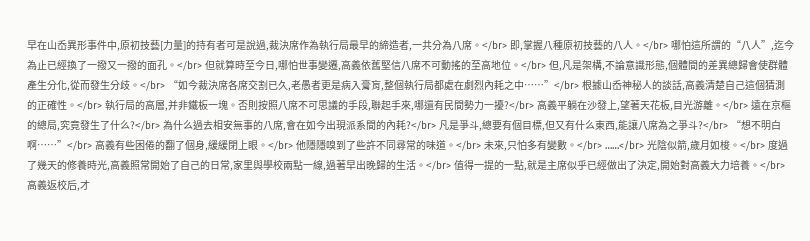早在山岙異形事件中,原初技藝[力量]的持有者可是說過,裁決席作為執行局最早的締造者,一共分為八席。</br> 即,掌握八種原初技藝的八人。</br> 哪怕這所謂的“八人”,迄今為止已經換了一撥又一撥的面孔。</br> 但就算時至今日,哪怕世事變遷,高義依舊堅信八席不可動搖的至高地位。</br> 但,凡是架構,不論意識形態,個體間的差異總歸會使群體產生分化,從而發生分歧。</br> “如今裁決席各席交割已久,老愚者更是病入膏肓,整個執行局都處在劇烈內耗之中……”</br> 根據山岙神秘人的談話,高義清楚自己這個猜測的正確性。</br> 執行局的高層,并非鐵板一塊。否則按照八席不可思議的手段,聯起手來,哪還有民間勢力一擾?</br> 高義平躺在沙發上,望著天花板,目光游離。</br> 遠在京樞的總局,究竟發生了什么?</br> 為什么過去相安無事的八席,會在如今出現派系間的內耗?</br> 凡是爭斗,總要有個目標,但又有什么東西,能讓八席為之爭斗?</br> “想不明白啊……”</br> 高義有些困倦的翻了個身,緩緩閉上眼。</br> 他隱隱嗅到了些許不同尋常的味道。</br> 未來,只怕多有變數。</br> ……</br> 光陰似箭,歲月如梭。</br> 度過了幾天的修養時光,高義照常開始了自己的日常,家里與學校兩點一線,過著早出晚歸的生活。</br> 值得一提的一點,就是主席似乎已經做出了決定,開始對高義大力培養。</br> 高義返校后,才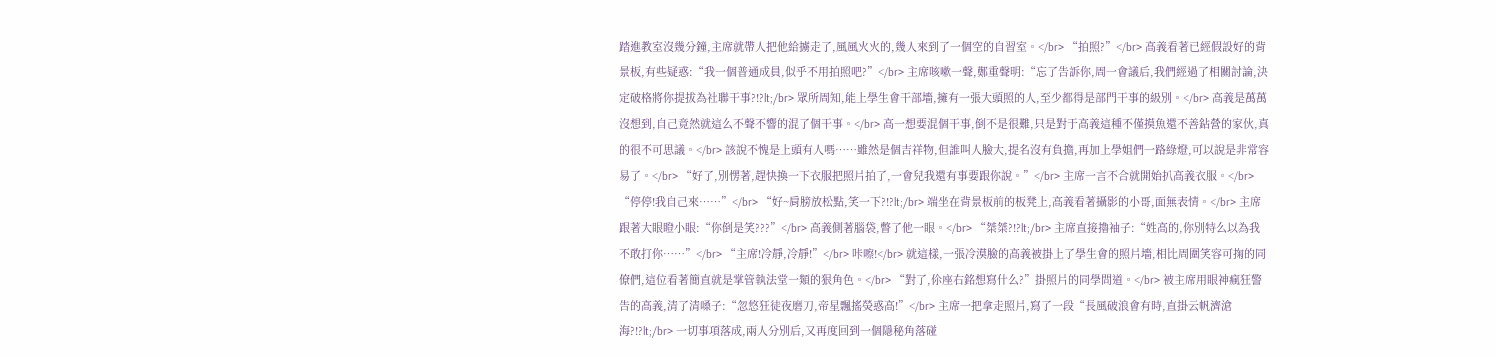踏進教室沒幾分鐘,主席就帶人把他給擄走了,風風火火的,幾人來到了一個空的自習室。</br> “拍照?”</br> 高義看著已經假設好的背景板,有些疑惑:“我一個普通成員,似乎不用拍照吧?”</br> 主席咳嗽一聲,鄭重聲明:“忘了告訴你,周一會議后,我們經過了相關討論,決定破格將你提拔為社聯干事?!?lt;/br> 眾所周知,能上學生會干部墻,擁有一張大頭照的人,至少都得是部門干事的級別。</br> 高義是萬萬沒想到,自己竟然就這么不聲不響的混了個干事。</br> 高一想要混個干事,倒不是很難,只是對于高義這種不僅摸魚還不善鉆營的家伙,真的很不可思議。</br> 該說不愧是上頭有人嗎……雖然是個吉祥物,但誰叫人臉大,提名沒有負擔,再加上學姐們一路綠燈,可以說是非常容易了。</br> “好了,別愣著,趕快換一下衣服把照片拍了,一會兒我還有事要跟你說。”</br> 主席一言不合就開始扒高義衣服。</br> “停停!我自己來……”</br> “好~肩膀放松點,笑一下?!?lt;/br> 端坐在背景板前的板凳上,高義看著攝影的小哥,面無表情。</br> 主席跟著大眼瞪小眼:“你倒是笑???”</br> 高義側著腦袋,瞥了他一眼。</br> “桀桀?!?lt;/br> 主席直接擼袖子:“姓高的,你別特么以為我不敢打你……”</br> “主席!冷靜,冷靜!”</br> 咔嚓!</br> 就這樣,一張冷漠臉的高義被掛上了學生會的照片墻,相比周圍笑容可掬的同僚們,這位看著簡直就是掌管執法堂一類的狠角色。</br> “對了,伱座右銘想寫什么?”掛照片的同學問道。</br> 被主席用眼神瘋狂警告的高義,清了清嗓子:“忽悠狂徒夜磨刀,帝星飄搖熒惑高!”</br> 主席一把拿走照片,寫了一段“長風破浪會有時,直掛云帆濟滄海?!?lt;/br> 一切事項落成,兩人分別后,又再度回到一個隱秘角落碰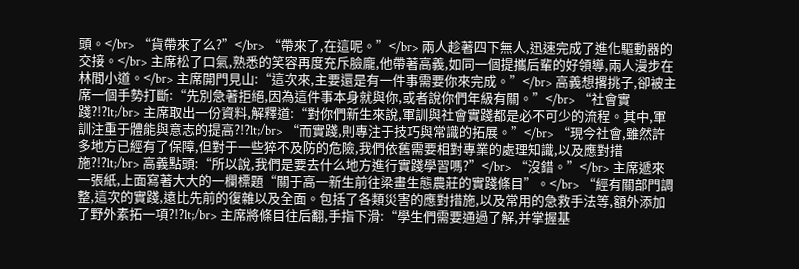頭。</br> “貨帶來了么?”</br> “帶來了,在這呢。”</br> 兩人趁著四下無人,迅速完成了進化驅動器的交接。</br> 主席松了口氣,熟悉的笑容再度充斥臉龐,他帶著高義,如同一個提攜后輩的好領導,兩人漫步在林間小道。</br> 主席開門見山:“這次來,主要還是有一件事需要你來完成。”</br> 高義想撂挑子,卻被主席一個手勢打斷:“先別急著拒絕,因為這件事本身就與你,或者說你們年級有關。”</br> “社會實踐?!?lt;/br> 主席取出一份資料,解釋道:“對你們新生來說,軍訓與社會實踐都是必不可少的流程。其中,軍訓注重于體能與意志的提高?!?lt;/br> “而實踐,則專注于技巧與常識的拓展。”</br> “現今社會,雖然許多地方已經有了保障,但對于一些猝不及防的危險,我們依舊需要相對專業的處理知識,以及應對措施?!?lt;/br> 高義點頭:“所以說,我們是要去什么地方進行實踐學習嗎?”</br> “沒錯。”</br> 主席遞來一張紙,上面寫著大大的一欄標題“關于高一新生前往梁畫生態農莊的實踐條目”。</br> “經有關部門調整,這次的實踐,遠比先前的復雜以及全面。包括了各類災害的應對措施,以及常用的急救手法等,額外添加了野外素拓一項?!?lt;/br> 主席將條目往后翻,手指下滑:“學生們需要通過了解,并掌握基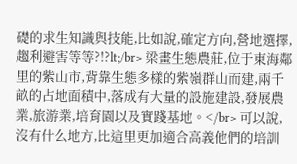礎的求生知識與技能,比如說,確定方向,營地選擇,趨利避害等等?!?lt;/br> 梁畫生態農莊,位于東海鄰里的紫山市,背靠生態多樣的紫嶺群山而建,兩千畝的占地面積中,落成有大量的設施建設,發展農業,旅游業,培育園以及實踐基地。</br> 可以說,沒有什么地方,比這里更加適合高義他們的培訓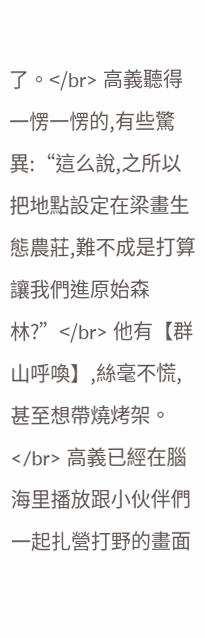了。</br> 高義聽得一愣一愣的,有些驚異:“這么說,之所以把地點設定在梁畫生態農莊,難不成是打算讓我們進原始森林?”</br> 他有【群山呼喚】,絲毫不慌,甚至想帶燒烤架。</br> 高義已經在腦海里播放跟小伙伴們一起扎營打野的畫面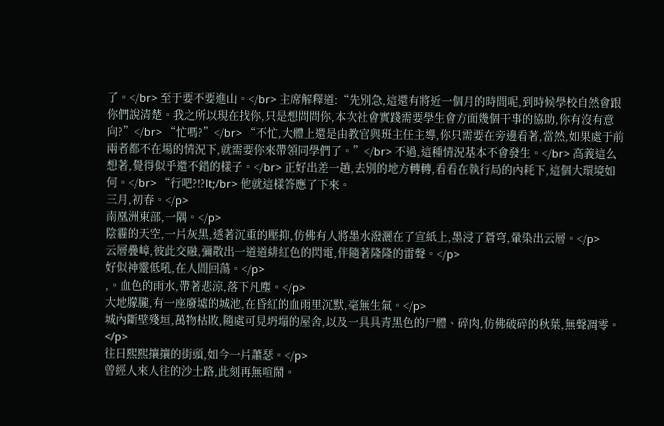了。</br> 至于要不要進山。</br> 主席解釋道:“先別急,這還有將近一個月的時間呢,到時候學校自然會跟你們說清楚。我之所以現在找你,只是想問問你,本次社會實踐需要學生會方面幾個干事的協助,你有沒有意向?”</br> “忙嗎?”</br> “不忙,大體上還是由教官與班主任主導,你只需要在旁邊看著,當然,如果處于前兩者都不在場的情況下,就需要你來帶領同學們了。”</br> 不過,這種情況基本不會發生。</br> 高義這么想著,覺得似乎還不錯的樣子。</br> 正好出差一趟,去別的地方轉轉,看看在執行局的內耗下,這個大環境如何。</br> “行吧?!?lt;/br> 他就這樣答應了下來。
三月,初春。</p>
南凰洲東部,一隅。</p>
陰霾的天空,一片灰黑,透著沉重的壓抑,仿佛有人將墨水潑灑在了宣紙上,墨浸了蒼穹,暈染出云層。</p>
云層疊嶂,彼此交融,彌散出一道道緋紅色的閃電,伴隨著隆隆的雷聲。</p>
好似神靈低吼,在人間回蕩。</p>
,。血色的雨水,帶著悲涼,落下凡塵。</p>
大地朦朧,有一座廢墟的城池,在昏紅的血雨里沉默,毫無生氣。</p>
城內斷壁殘垣,萬物枯敗,隨處可見坍塌的屋舍,以及一具具青黑色的尸體、碎肉,仿佛破碎的秋葉,無聲凋零。</p>
往日熙熙攘攘的街頭,如今一片蕭瑟。</p>
曾經人來人往的沙土路,此刻再無喧鬧。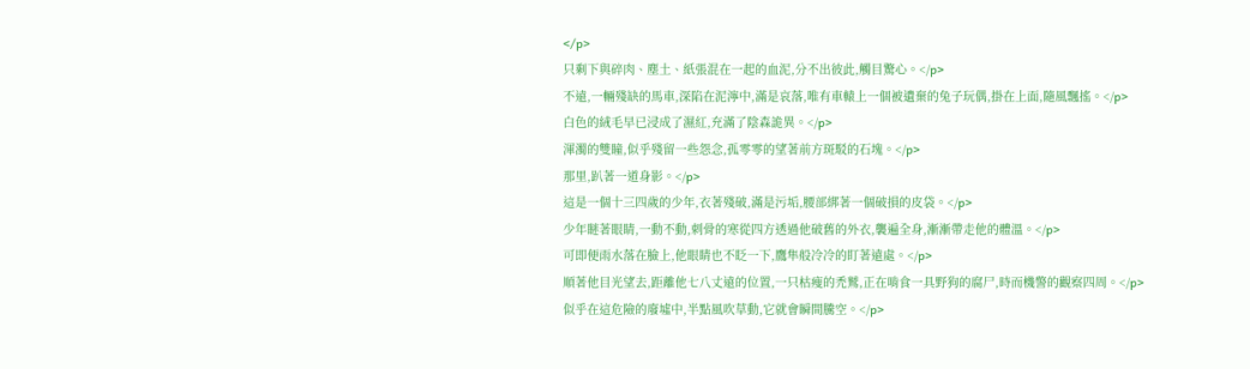</p>
只剩下與碎肉、塵土、紙張混在一起的血泥,分不出彼此,觸目驚心。</p>
不遠,一輛殘缺的馬車,深陷在泥濘中,滿是哀落,唯有車轅上一個被遺棄的兔子玩偶,掛在上面,隨風飄搖。</p>
白色的絨毛早已浸成了濕紅,充滿了陰森詭異。</p>
渾濁的雙瞳,似乎殘留一些怨念,孤零零的望著前方斑駁的石塊。</p>
那里,趴著一道身影。</p>
這是一個十三四歲的少年,衣著殘破,滿是污垢,腰部綁著一個破損的皮袋。</p>
少年瞇著眼睛,一動不動,刺骨的寒從四方透過他破舊的外衣,襲遍全身,漸漸帶走他的體溫。</p>
可即便雨水落在臉上,他眼睛也不眨一下,鷹隼般冷冷的盯著遠處。</p>
順著他目光望去,距離他七八丈遠的位置,一只枯瘦的禿鷲,正在啃食一具野狗的腐尸,時而機警的觀察四周。</p>
似乎在這危險的廢墟中,半點風吹草動,它就會瞬間騰空。</p>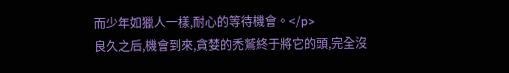而少年如獵人一樣,耐心的等待機會。</p>
良久之后,機會到來,貪婪的禿鷲終于將它的頭,完全沒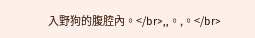入野狗的腹腔內。</br>,,。,。</br>